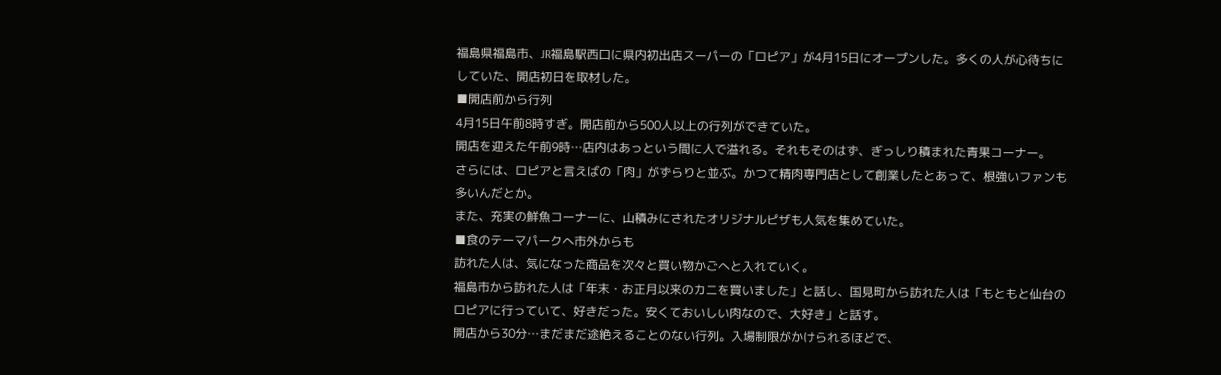福島県福島市、JR福島駅西口に県内初出店スーパーの「ロピア」が4月15日にオープンした。多くの人が心待ちにしていた、開店初日を取材した。
■開店前から行列
4月15日午前8時すぎ。開店前から500人以上の行列ができていた。
開店を迎えた午前9時…店内はあっという間に人で溢れる。それもそのはず、ぎっしり積まれた青果コーナー。
さらには、ロピアと言えばの「肉」がずらりと並ぶ。かつて精肉専門店として創業したとあって、根強いファンも多いんだとか。
また、充実の鮮魚コーナーに、山積みにされたオリジナルピザも人気を集めていた。
■食のテーマパークへ市外からも
訪れた人は、気になった商品を次々と買い物かごへと入れていく。
福島市から訪れた人は「年末・お正月以来のカニを買いました」と話し、国見町から訪れた人は「もともと仙台のロピアに行っていて、好きだった。安くておいしい肉なので、大好き」と話す。
開店から30分…まだまだ途絶えることのない行列。入場制限がかけられるほどで、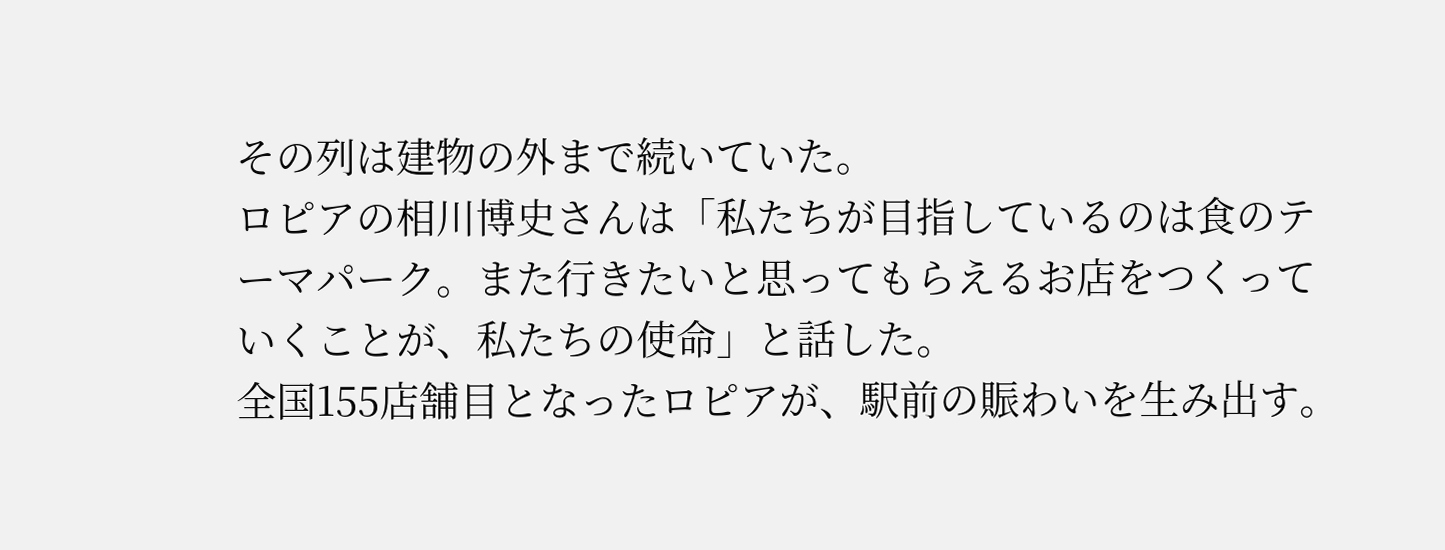その列は建物の外まで続いていた。
ロピアの相川博史さんは「私たちが目指しているのは食のテーマパーク。また行きたいと思ってもらえるお店をつくっていくことが、私たちの使命」と話した。
全国155店舗目となったロピアが、駅前の賑わいを生み出す。